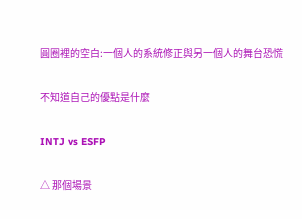圓圈裡的空白:一個人的系統修正與另一個人的舞台恐慌

不知道自己的優點是什麼

INTJ vs ESFP

△ 那個場景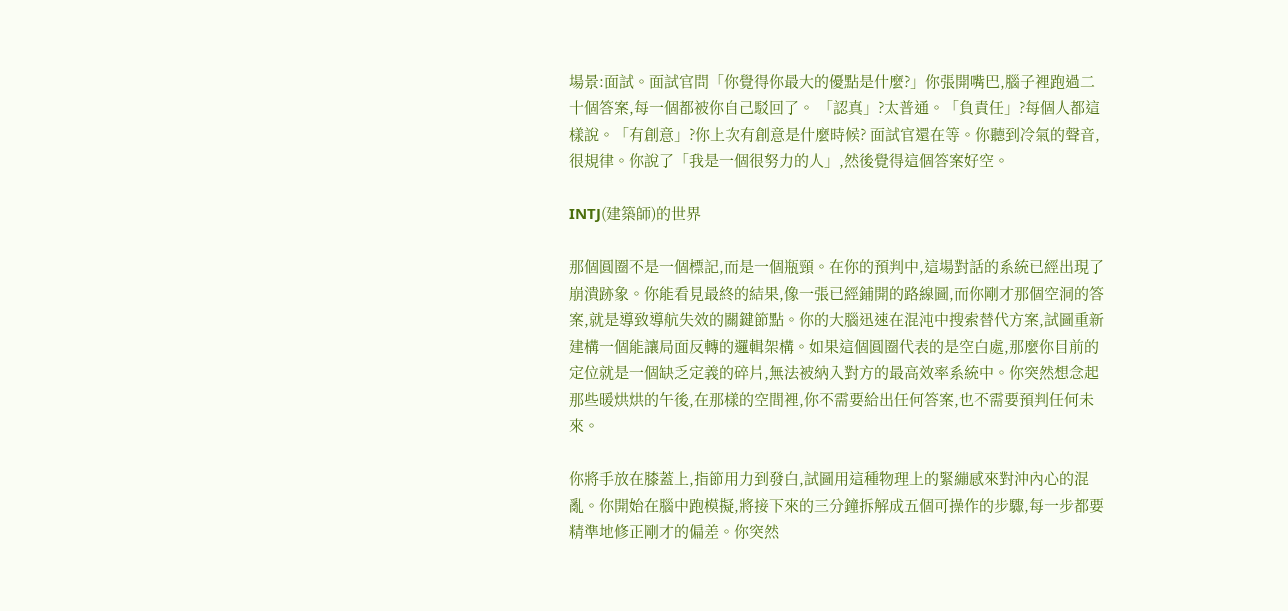場景:面試。面試官問「你覺得你最大的優點是什麼?」你張開嘴巴,腦子裡跑過二十個答案,每一個都被你自己駁回了。 「認真」?太普通。「負責任」?每個人都這樣說。「有創意」?你上次有創意是什麼時候? 面試官還在等。你聽到冷氣的聲音,很規律。你說了「我是一個很努力的人」,然後覺得這個答案好空。

INTJ(建築師)的世界

那個圓圈不是一個標記,而是一個瓶頸。在你的預判中,這場對話的系統已經出現了崩潰跡象。你能看見最終的結果,像一張已經鋪開的路線圖,而你剛才那個空洞的答案,就是導致導航失效的關鍵節點。你的大腦迅速在混沌中搜索替代方案,試圖重新建構一個能讓局面反轉的邏輯架構。如果這個圓圈代表的是空白處,那麼你目前的定位就是一個缺乏定義的碎片,無法被納入對方的最高效率系統中。你突然想念起那些暖烘烘的午後,在那樣的空間裡,你不需要給出任何答案,也不需要預判任何未來。

你將手放在膝蓋上,指節用力到發白,試圖用這種物理上的緊繃感來對沖內心的混亂。你開始在腦中跑模擬,將接下來的三分鐘拆解成五個可操作的步驟,每一步都要精準地修正剛才的偏差。你突然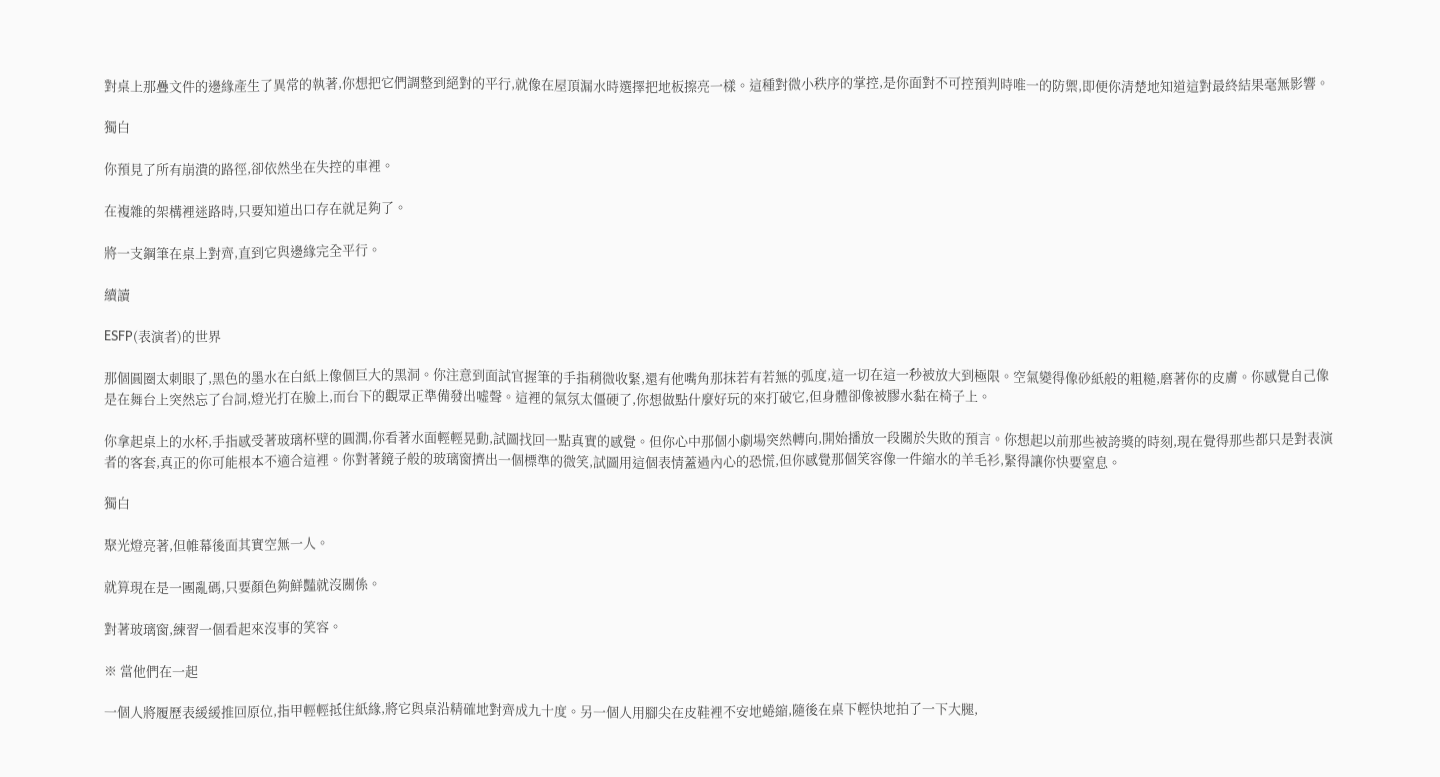對桌上那疊文件的邊緣產生了異常的執著,你想把它們調整到絕對的平行,就像在屋頂漏水時選擇把地板擦亮一樣。這種對微小秩序的掌控,是你面對不可控預判時唯一的防禦,即便你清楚地知道這對最終結果毫無影響。

獨白

你預見了所有崩潰的路徑,卻依然坐在失控的車裡。

在複雜的架構裡迷路時,只要知道出口存在就足夠了。

將一支鋼筆在桌上對齊,直到它與邊緣完全平行。

續讀

ESFP(表演者)的世界

那個圓圈太刺眼了,黑色的墨水在白紙上像個巨大的黑洞。你注意到面試官握筆的手指稍微收緊,還有他嘴角那抹若有若無的弧度,這一切在這一秒被放大到極限。空氣變得像砂紙般的粗糙,磨著你的皮膚。你感覺自己像是在舞台上突然忘了台詞,燈光打在臉上,而台下的觀眾正準備發出嘘聲。這裡的氣氛太僵硬了,你想做點什麼好玩的來打破它,但身體卻像被膠水黏在椅子上。

你拿起桌上的水杯,手指感受著玻璃杯壁的圓潤,你看著水面輕輕晃動,試圖找回一點真實的感覺。但你心中那個小劇場突然轉向,開始播放一段關於失敗的預言。你想起以前那些被誇獎的時刻,現在覺得那些都只是對表演者的客套,真正的你可能根本不適合這裡。你對著鏡子般的玻璃窗擠出一個標準的微笑,試圖用這個表情蓋過內心的恐慌,但你感覺那個笑容像一件縮水的羊毛衫,緊得讓你快要窒息。

獨白

聚光燈亮著,但帷幕後面其實空無一人。

就算現在是一團亂碼,只要顏色夠鮮豔就沒關係。

對著玻璃窗,練習一個看起來沒事的笑容。

※ 當他們在一起

一個人將履歷表緩緩推回原位,指甲輕輕抵住紙緣,將它與桌沿精確地對齊成九十度。另一個人用腳尖在皮鞋裡不安地蜷縮,隨後在桌下輕快地拍了一下大腿,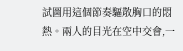試圖用這個節奏驅散胸口的悶熱。兩人的目光在空中交會,一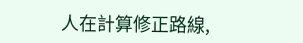人在計算修正路線,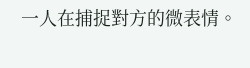一人在捕捉對方的微表情。